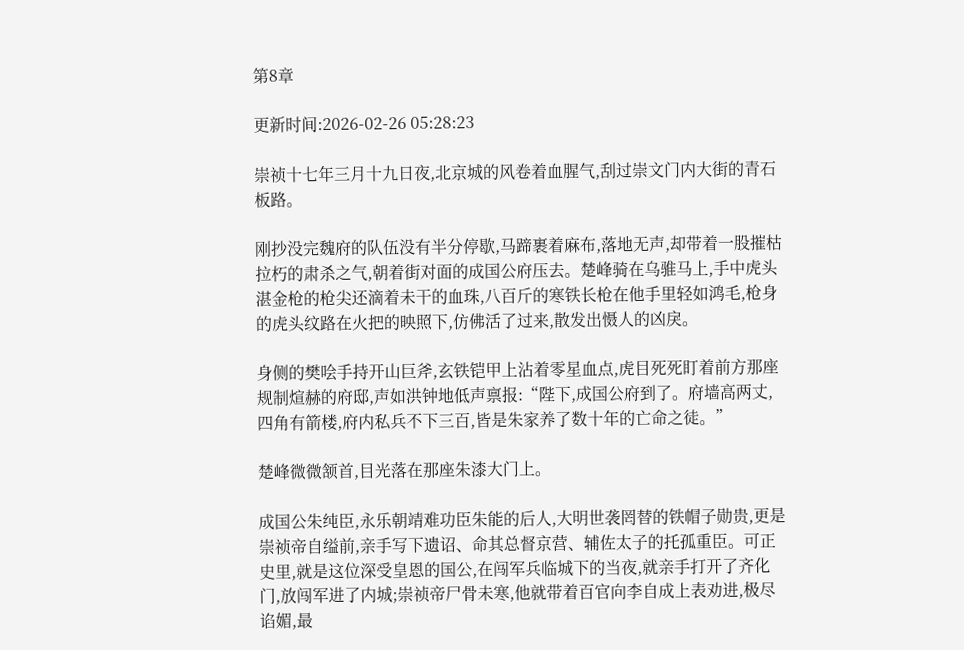第8章

更新时间:2026-02-26 05:28:23

崇祯十七年三月十九日夜,北京城的风卷着血腥气,刮过崇文门内大街的青石板路。

刚抄没完魏府的队伍没有半分停歇,马蹄裹着麻布,落地无声,却带着一股摧枯拉朽的肃杀之气,朝着街对面的成国公府压去。楚峰骑在乌骓马上,手中虎头湛金枪的枪尖还滴着未干的血珠,八百斤的寒铁长枪在他手里轻如鸿毛,枪身的虎头纹路在火把的映照下,仿佛活了过来,散发出慑人的凶戾。

身侧的樊哙手持开山巨斧,玄铁铠甲上沾着零星血点,虎目死死盯着前方那座规制煊赫的府邸,声如洪钟地低声禀报:“陛下,成国公府到了。府墙高两丈,四角有箭楼,府内私兵不下三百,皆是朱家养了数十年的亡命之徒。”

楚峰微微颔首,目光落在那座朱漆大门上。

成国公朱纯臣,永乐朝靖难功臣朱能的后人,大明世袭罔替的铁帽子勋贵,更是崇祯帝自缢前,亲手写下遗诏、命其总督京营、辅佐太子的托孤重臣。可正史里,就是这位深受皇恩的国公,在闯军兵临城下的当夜,就亲手打开了齐化门,放闯军进了内城;崇祯帝尸骨未寒,他就带着百官向李自成上表劝进,极尽谄媚,最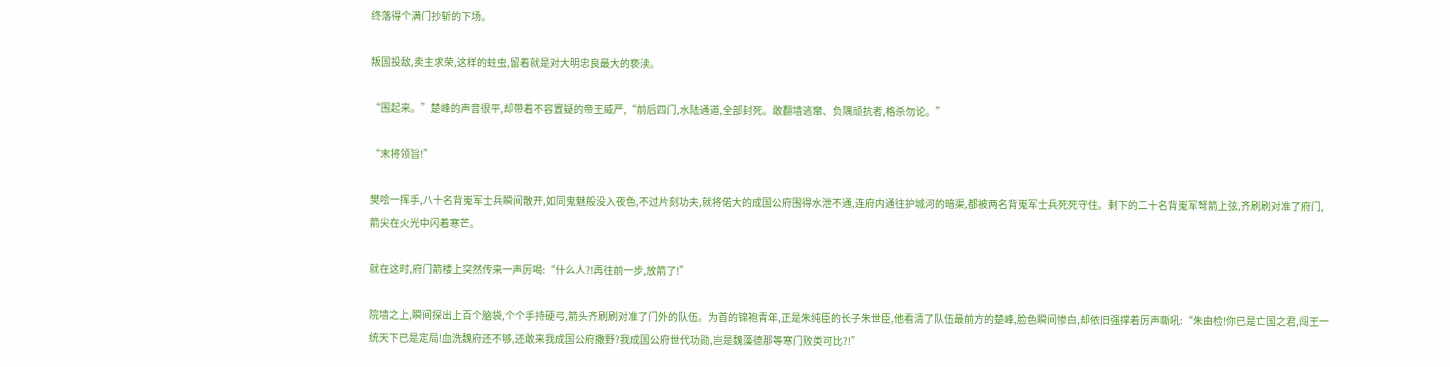终落得个满门抄斩的下场。

叛国投敌,卖主求荣,这样的蛀虫,留着就是对大明忠良最大的亵渎。

“围起来。”楚峰的声音很平,却带着不容置疑的帝王威严,“前后四门,水陆通道,全部封死。敢翻墙逃窜、负隅顽抗者,格杀勿论。”

“末将领旨!”

樊哙一挥手,八十名背嵬军士兵瞬间散开,如同鬼魅般没入夜色,不过片刻功夫,就将偌大的成国公府围得水泄不通,连府内通往护城河的暗渠,都被两名背嵬军士兵死死守住。剩下的二十名背嵬军弩箭上弦,齐刷刷对准了府门,箭尖在火光中闪着寒芒。

就在这时,府门箭楼上突然传来一声厉喝:“什么人?!再往前一步,放箭了!”

院墙之上,瞬间探出上百个脑袋,个个手持硬弓,箭头齐刷刷对准了门外的队伍。为首的锦袍青年,正是朱纯臣的长子朱世臣,他看清了队伍最前方的楚峰,脸色瞬间惨白,却依旧强撑着厉声嘶吼:“朱由检!你已是亡国之君,闯王一统天下已是定局!血洗魏府还不够,还敢来我成国公府撒野?我成国公府世代功勋,岂是魏藻德那等寒门败类可比?!”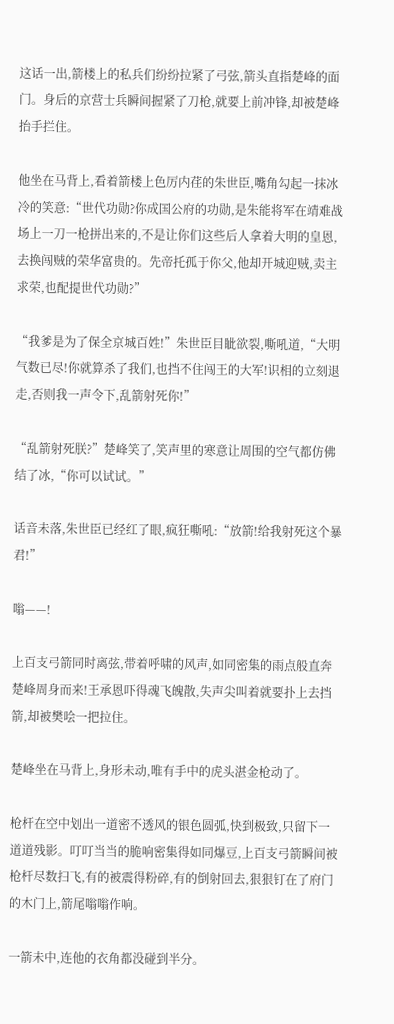这话一出,箭楼上的私兵们纷纷拉紧了弓弦,箭头直指楚峰的面门。身后的京营士兵瞬间握紧了刀枪,就要上前冲锋,却被楚峰抬手拦住。

他坐在马背上,看着箭楼上色厉内荏的朱世臣,嘴角勾起一抹冰冷的笑意:“世代功勋?你成国公府的功勋,是朱能将军在靖难战场上一刀一枪拼出来的,不是让你们这些后人拿着大明的皇恩,去换闯贼的荣华富贵的。先帝托孤于你父,他却开城迎贼,卖主求荣,也配提世代功勋?”

“我爹是为了保全京城百姓!”朱世臣目眦欲裂,嘶吼道,“大明气数已尽!你就算杀了我们,也挡不住闯王的大军!识相的立刻退走,否则我一声令下,乱箭射死你!”

“乱箭射死朕?”楚峰笑了,笑声里的寒意让周围的空气都仿佛结了冰,“你可以试试。”

话音未落,朱世臣已经红了眼,疯狂嘶吼:“放箭!给我射死这个暴君!”

嗡——!

上百支弓箭同时离弦,带着呼啸的风声,如同密集的雨点般直奔楚峰周身而来!王承恩吓得魂飞魄散,失声尖叫着就要扑上去挡箭,却被樊哙一把拉住。

楚峰坐在马背上,身形未动,唯有手中的虎头湛金枪动了。

枪杆在空中划出一道密不透风的银色圆弧,快到极致,只留下一道道残影。叮叮当当的脆响密集得如同爆豆,上百支弓箭瞬间被枪杆尽数扫飞,有的被震得粉碎,有的倒射回去,狠狠钉在了府门的木门上,箭尾嗡嗡作响。

一箭未中,连他的衣角都没碰到半分。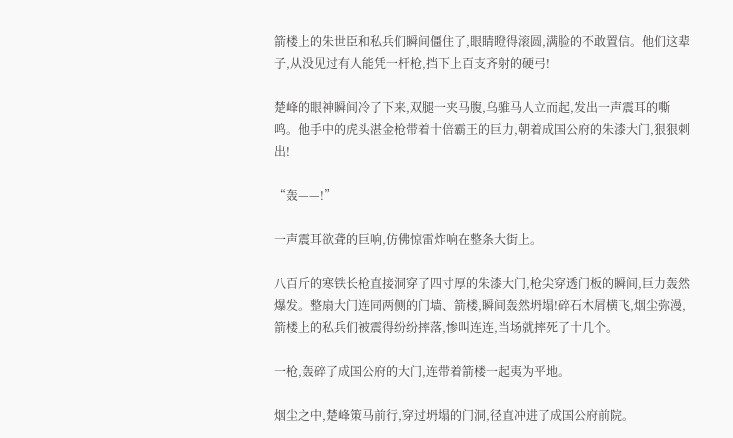箭楼上的朱世臣和私兵们瞬间僵住了,眼睛瞪得滚圆,满脸的不敢置信。他们这辈子,从没见过有人能凭一杆枪,挡下上百支齐射的硬弓!

楚峰的眼神瞬间冷了下来,双腿一夹马腹,乌骓马人立而起,发出一声震耳的嘶鸣。他手中的虎头湛金枪带着十倍霸王的巨力,朝着成国公府的朱漆大门,狠狠刺出!

“轰——!”

一声震耳欲聋的巨响,仿佛惊雷炸响在整条大街上。

八百斤的寒铁长枪直接洞穿了四寸厚的朱漆大门,枪尖穿透门板的瞬间,巨力轰然爆发。整扇大门连同两侧的门墙、箭楼,瞬间轰然坍塌!碎石木屑横飞,烟尘弥漫,箭楼上的私兵们被震得纷纷摔落,惨叫连连,当场就摔死了十几个。

一枪,轰碎了成国公府的大门,连带着箭楼一起夷为平地。

烟尘之中,楚峰策马前行,穿过坍塌的门洞,径直冲进了成国公府前院。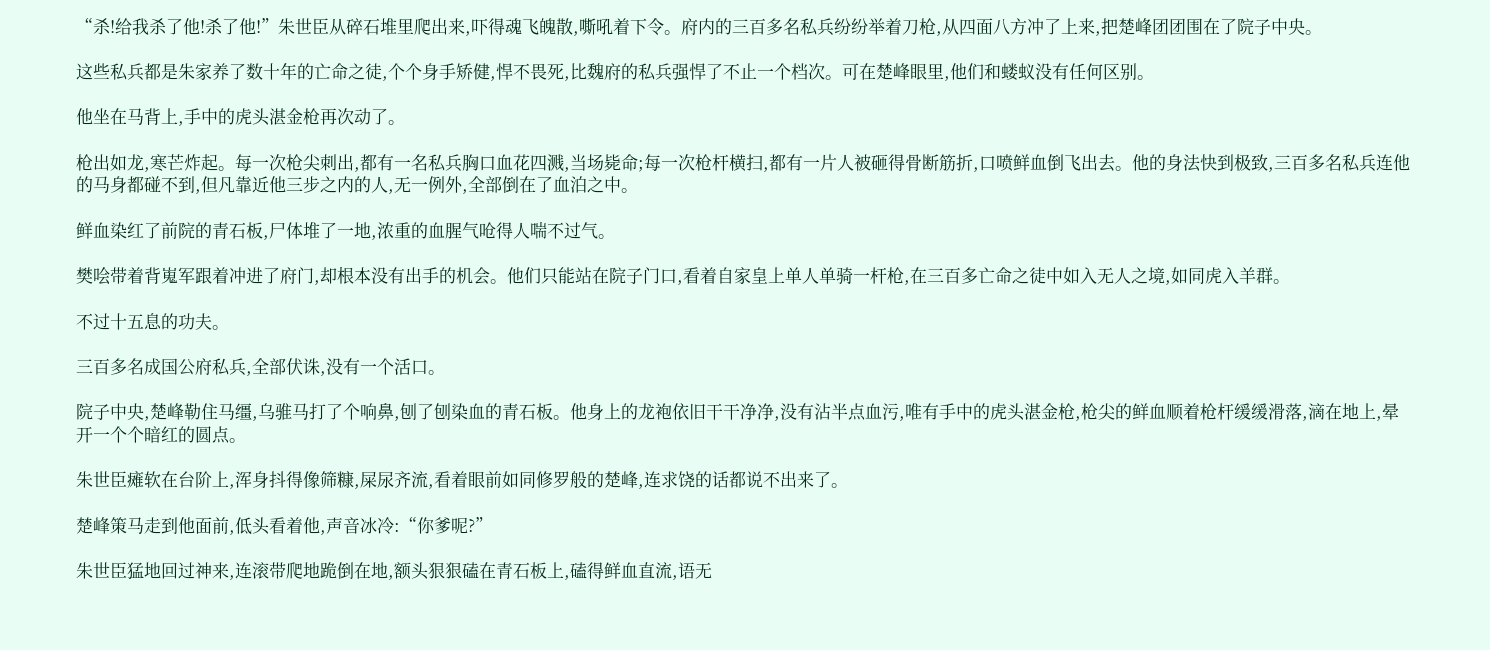“杀!给我杀了他!杀了他!”朱世臣从碎石堆里爬出来,吓得魂飞魄散,嘶吼着下令。府内的三百多名私兵纷纷举着刀枪,从四面八方冲了上来,把楚峰团团围在了院子中央。

这些私兵都是朱家养了数十年的亡命之徒,个个身手矫健,悍不畏死,比魏府的私兵强悍了不止一个档次。可在楚峰眼里,他们和蝼蚁没有任何区别。

他坐在马背上,手中的虎头湛金枪再次动了。

枪出如龙,寒芒炸起。每一次枪尖刺出,都有一名私兵胸口血花四溅,当场毙命;每一次枪杆横扫,都有一片人被砸得骨断筋折,口喷鲜血倒飞出去。他的身法快到极致,三百多名私兵连他的马身都碰不到,但凡靠近他三步之内的人,无一例外,全部倒在了血泊之中。

鲜血染红了前院的青石板,尸体堆了一地,浓重的血腥气呛得人喘不过气。

樊哙带着背嵬军跟着冲进了府门,却根本没有出手的机会。他们只能站在院子门口,看着自家皇上单人单骑一杆枪,在三百多亡命之徒中如入无人之境,如同虎入羊群。

不过十五息的功夫。

三百多名成国公府私兵,全部伏诛,没有一个活口。

院子中央,楚峰勒住马缰,乌骓马打了个响鼻,刨了刨染血的青石板。他身上的龙袍依旧干干净净,没有沾半点血污,唯有手中的虎头湛金枪,枪尖的鲜血顺着枪杆缓缓滑落,滴在地上,晕开一个个暗红的圆点。

朱世臣瘫软在台阶上,浑身抖得像筛糠,屎尿齐流,看着眼前如同修罗般的楚峰,连求饶的话都说不出来了。

楚峰策马走到他面前,低头看着他,声音冰冷:“你爹呢?”

朱世臣猛地回过神来,连滚带爬地跪倒在地,额头狠狠磕在青石板上,磕得鲜血直流,语无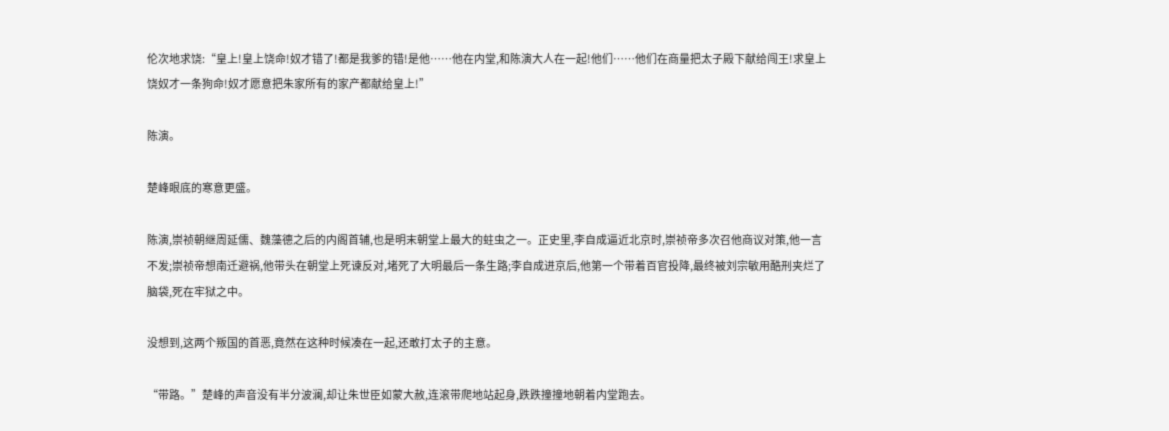伦次地求饶:“皇上!皇上饶命!奴才错了!都是我爹的错!是他……他在内堂,和陈演大人在一起!他们……他们在商量把太子殿下献给闯王!求皇上饶奴才一条狗命!奴才愿意把朱家所有的家产都献给皇上!”

陈演。

楚峰眼底的寒意更盛。

陈演,崇祯朝继周延儒、魏藻德之后的内阁首辅,也是明末朝堂上最大的蛀虫之一。正史里,李自成逼近北京时,崇祯帝多次召他商议对策,他一言不发;崇祯帝想南迁避祸,他带头在朝堂上死谏反对,堵死了大明最后一条生路;李自成进京后,他第一个带着百官投降,最终被刘宗敏用酷刑夹烂了脑袋,死在牢狱之中。

没想到,这两个叛国的首恶,竟然在这种时候凑在一起,还敢打太子的主意。

“带路。”楚峰的声音没有半分波澜,却让朱世臣如蒙大赦,连滚带爬地站起身,跌跌撞撞地朝着内堂跑去。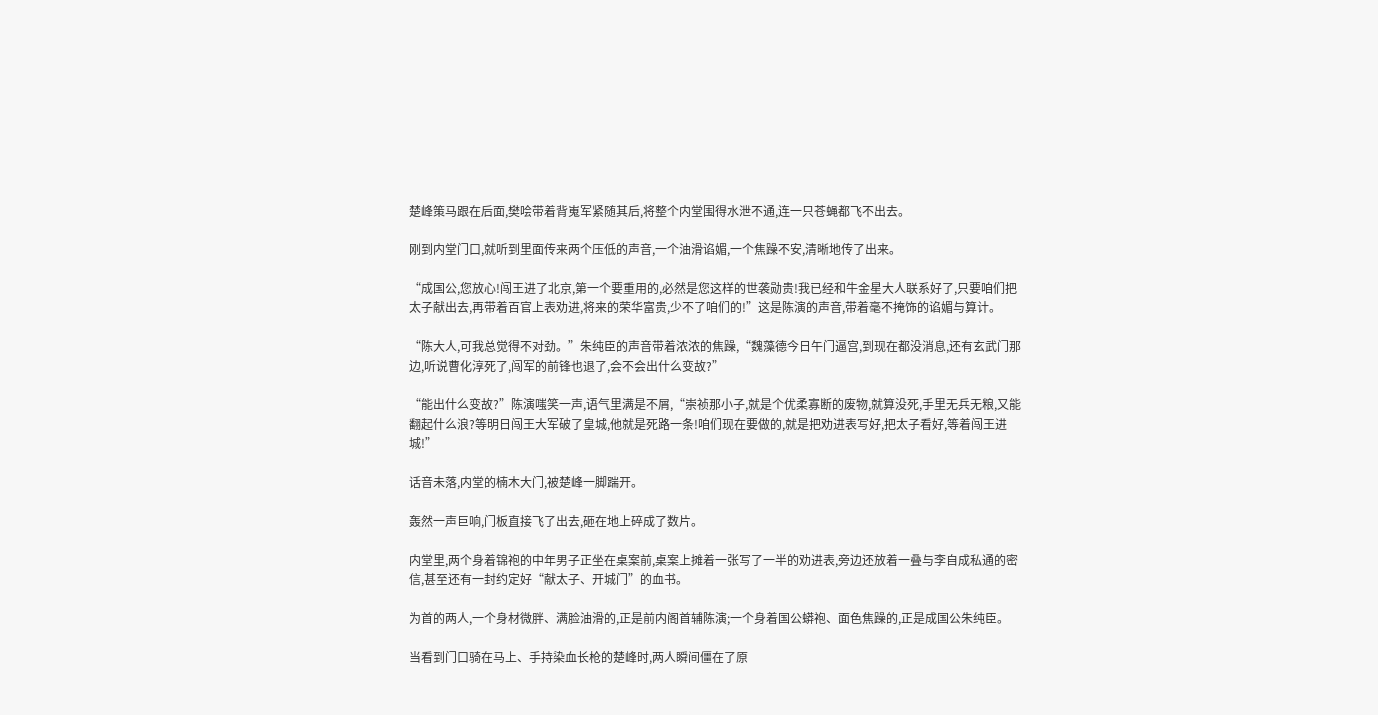楚峰策马跟在后面,樊哙带着背嵬军紧随其后,将整个内堂围得水泄不通,连一只苍蝇都飞不出去。

刚到内堂门口,就听到里面传来两个压低的声音,一个油滑谄媚,一个焦躁不安,清晰地传了出来。

“成国公,您放心!闯王进了北京,第一个要重用的,必然是您这样的世袭勋贵!我已经和牛金星大人联系好了,只要咱们把太子献出去,再带着百官上表劝进,将来的荣华富贵,少不了咱们的!”这是陈演的声音,带着毫不掩饰的谄媚与算计。

“陈大人,可我总觉得不对劲。”朱纯臣的声音带着浓浓的焦躁,“魏藻德今日午门逼宫,到现在都没消息,还有玄武门那边,听说曹化淳死了,闯军的前锋也退了,会不会出什么变故?”

“能出什么变故?”陈演嗤笑一声,语气里满是不屑,“崇祯那小子,就是个优柔寡断的废物,就算没死,手里无兵无粮,又能翻起什么浪?等明日闯王大军破了皇城,他就是死路一条!咱们现在要做的,就是把劝进表写好,把太子看好,等着闯王进城!”

话音未落,内堂的楠木大门,被楚峰一脚踹开。

轰然一声巨响,门板直接飞了出去,砸在地上碎成了数片。

内堂里,两个身着锦袍的中年男子正坐在桌案前,桌案上摊着一张写了一半的劝进表,旁边还放着一叠与李自成私通的密信,甚至还有一封约定好“献太子、开城门”的血书。

为首的两人,一个身材微胖、满脸油滑的,正是前内阁首辅陈演;一个身着国公蟒袍、面色焦躁的,正是成国公朱纯臣。

当看到门口骑在马上、手持染血长枪的楚峰时,两人瞬间僵在了原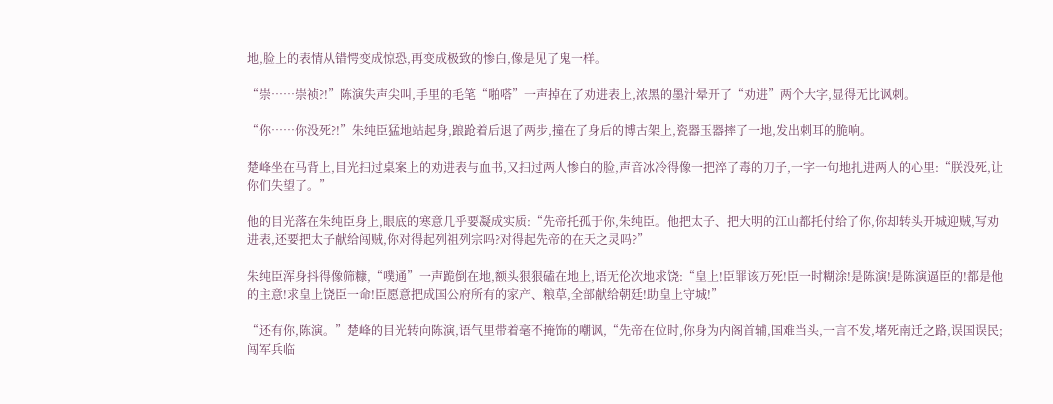地,脸上的表情从错愕变成惊恐,再变成极致的惨白,像是见了鬼一样。

“崇……崇祯?!”陈演失声尖叫,手里的毛笔“啪嗒”一声掉在了劝进表上,浓黑的墨汁晕开了“劝进”两个大字,显得无比讽刺。

“你……你没死?!”朱纯臣猛地站起身,踉跄着后退了两步,撞在了身后的博古架上,瓷器玉器摔了一地,发出刺耳的脆响。

楚峰坐在马背上,目光扫过桌案上的劝进表与血书,又扫过两人惨白的脸,声音冰冷得像一把淬了毒的刀子,一字一句地扎进两人的心里:“朕没死,让你们失望了。”

他的目光落在朱纯臣身上,眼底的寒意几乎要凝成实质:“先帝托孤于你,朱纯臣。他把太子、把大明的江山都托付给了你,你却转头开城迎贼,写劝进表,还要把太子献给闯贼,你对得起列祖列宗吗?对得起先帝的在天之灵吗?”

朱纯臣浑身抖得像筛糠,“噗通”一声跪倒在地,额头狠狠磕在地上,语无伦次地求饶:“皇上!臣罪该万死!臣一时糊涂!是陈演!是陈演逼臣的!都是他的主意!求皇上饶臣一命!臣愿意把成国公府所有的家产、粮草,全部献给朝廷!助皇上守城!”

“还有你,陈演。”楚峰的目光转向陈演,语气里带着毫不掩饰的嘲讽,“先帝在位时,你身为内阁首辅,国难当头,一言不发,堵死南迁之路,误国误民;闯军兵临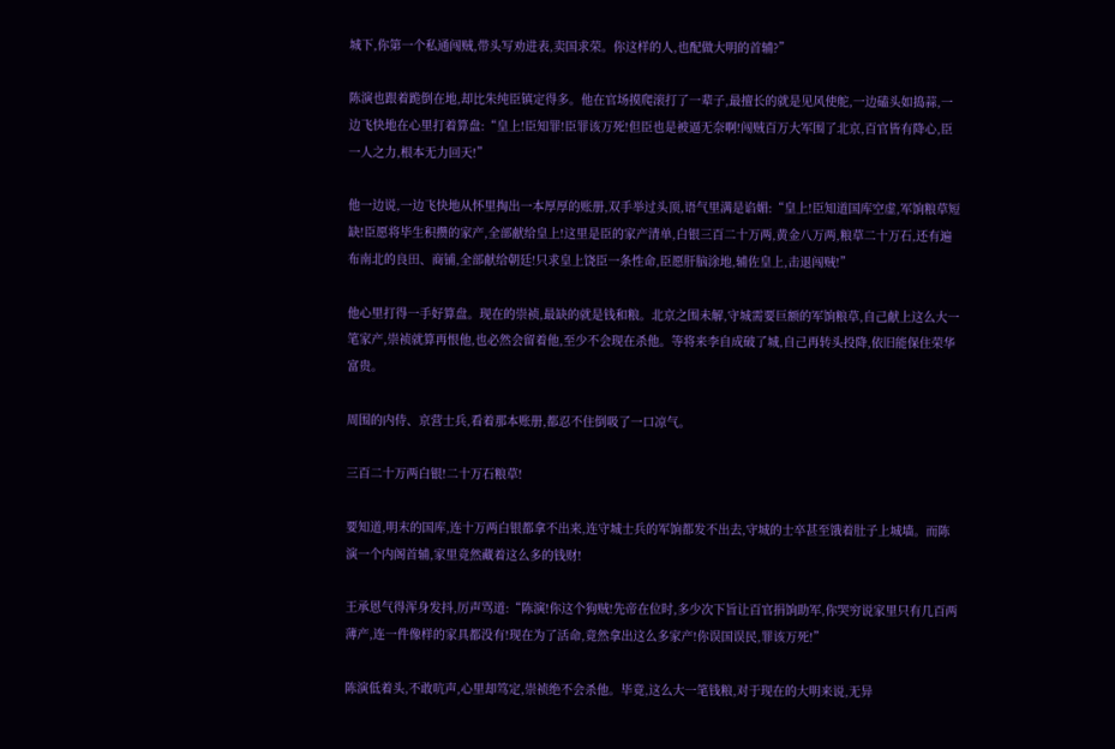城下,你第一个私通闯贼,带头写劝进表,卖国求荣。你这样的人,也配做大明的首辅?”

陈演也跟着跪倒在地,却比朱纯臣镇定得多。他在官场摸爬滚打了一辈子,最擅长的就是见风使舵,一边磕头如捣蒜,一边飞快地在心里打着算盘:“皇上!臣知罪!臣罪该万死!但臣也是被逼无奈啊!闯贼百万大军围了北京,百官皆有降心,臣一人之力,根本无力回天!”

他一边说,一边飞快地从怀里掏出一本厚厚的账册,双手举过头顶,语气里满是谄媚:“皇上!臣知道国库空虚,军饷粮草短缺!臣愿将毕生积攒的家产,全部献给皇上!这里是臣的家产清单,白银三百二十万两,黄金八万两,粮草二十万石,还有遍布南北的良田、商铺,全部献给朝廷!只求皇上饶臣一条性命,臣愿肝脑涂地,辅佐皇上,击退闯贼!”

他心里打得一手好算盘。现在的崇祯,最缺的就是钱和粮。北京之围未解,守城需要巨额的军饷粮草,自己献上这么大一笔家产,崇祯就算再恨他,也必然会留着他,至少不会现在杀他。等将来李自成破了城,自己再转头投降,依旧能保住荣华富贵。

周围的内侍、京营士兵,看着那本账册,都忍不住倒吸了一口凉气。

三百二十万两白银!二十万石粮草!

要知道,明末的国库,连十万两白银都拿不出来,连守城士兵的军饷都发不出去,守城的士卒甚至饿着肚子上城墙。而陈演一个内阁首辅,家里竟然藏着这么多的钱财!

王承恩气得浑身发抖,厉声骂道:“陈演!你这个狗贼!先帝在位时,多少次下旨让百官捐饷助军,你哭穷说家里只有几百两薄产,连一件像样的家具都没有!现在为了活命,竟然拿出这么多家产!你误国误民,罪该万死!”

陈演低着头,不敢吭声,心里却笃定,崇祯绝不会杀他。毕竟,这么大一笔钱粮,对于现在的大明来说,无异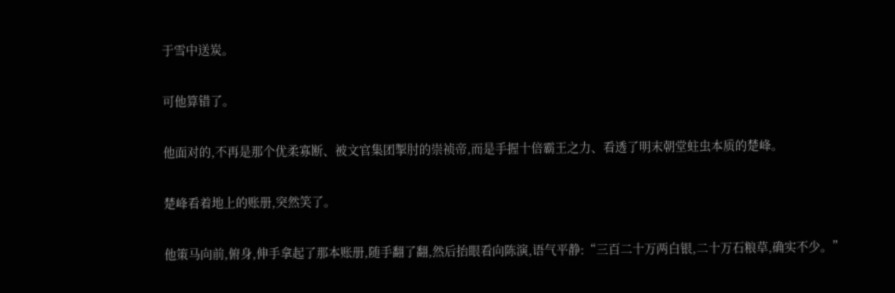于雪中送炭。

可他算错了。

他面对的,不再是那个优柔寡断、被文官集团掣肘的崇祯帝,而是手握十倍霸王之力、看透了明末朝堂蛀虫本质的楚峰。

楚峰看着地上的账册,突然笑了。

他策马向前,俯身,伸手拿起了那本账册,随手翻了翻,然后抬眼看向陈演,语气平静:“三百二十万两白银,二十万石粮草,确实不少。”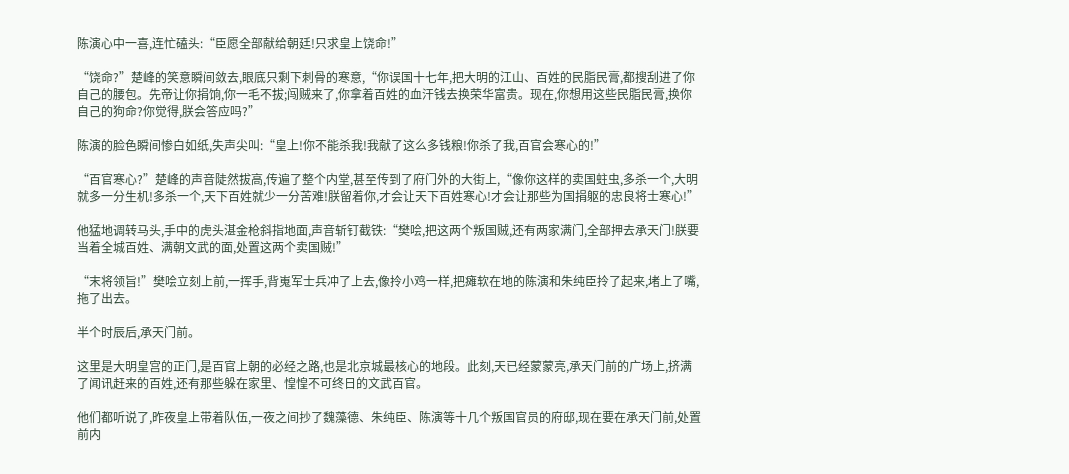陈演心中一喜,连忙磕头:“臣愿全部献给朝廷!只求皇上饶命!”

“饶命?”楚峰的笑意瞬间敛去,眼底只剩下刺骨的寒意,“你误国十七年,把大明的江山、百姓的民脂民膏,都搜刮进了你自己的腰包。先帝让你捐饷,你一毛不拔;闯贼来了,你拿着百姓的血汗钱去换荣华富贵。现在,你想用这些民脂民膏,换你自己的狗命?你觉得,朕会答应吗?”

陈演的脸色瞬间惨白如纸,失声尖叫:“皇上!你不能杀我!我献了这么多钱粮!你杀了我,百官会寒心的!”

“百官寒心?”楚峰的声音陡然拔高,传遍了整个内堂,甚至传到了府门外的大街上,“像你这样的卖国蛀虫,多杀一个,大明就多一分生机!多杀一个,天下百姓就少一分苦难!朕留着你,才会让天下百姓寒心!才会让那些为国捐躯的忠良将士寒心!”

他猛地调转马头,手中的虎头湛金枪斜指地面,声音斩钉截铁:“樊哙,把这两个叛国贼,还有两家满门,全部押去承天门!朕要当着全城百姓、满朝文武的面,处置这两个卖国贼!”

“末将领旨!”樊哙立刻上前,一挥手,背嵬军士兵冲了上去,像拎小鸡一样,把瘫软在地的陈演和朱纯臣拎了起来,堵上了嘴,拖了出去。

半个时辰后,承天门前。

这里是大明皇宫的正门,是百官上朝的必经之路,也是北京城最核心的地段。此刻,天已经蒙蒙亮,承天门前的广场上,挤满了闻讯赶来的百姓,还有那些躲在家里、惶惶不可终日的文武百官。

他们都听说了,昨夜皇上带着队伍,一夜之间抄了魏藻德、朱纯臣、陈演等十几个叛国官员的府邸,现在要在承天门前,处置前内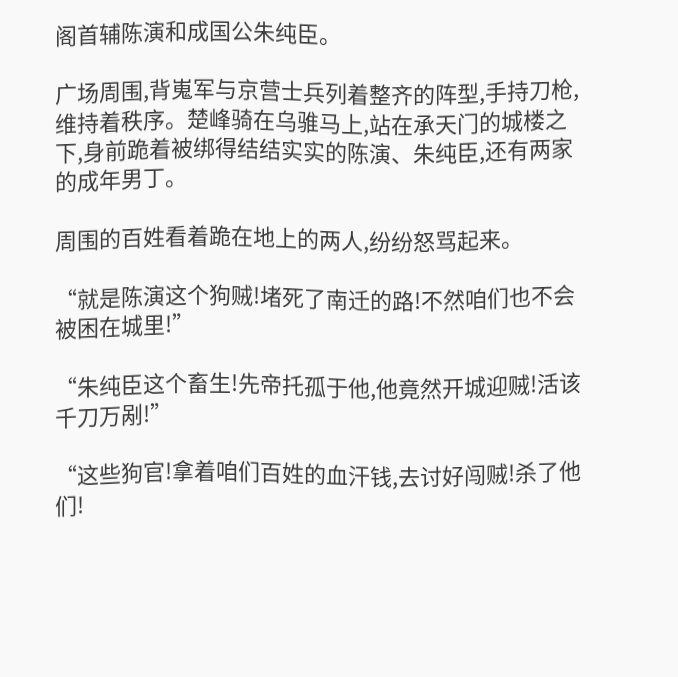阁首辅陈演和成国公朱纯臣。

广场周围,背嵬军与京营士兵列着整齐的阵型,手持刀枪,维持着秩序。楚峰骑在乌骓马上,站在承天门的城楼之下,身前跪着被绑得结结实实的陈演、朱纯臣,还有两家的成年男丁。

周围的百姓看着跪在地上的两人,纷纷怒骂起来。

“就是陈演这个狗贼!堵死了南迁的路!不然咱们也不会被困在城里!”

“朱纯臣这个畜生!先帝托孤于他,他竟然开城迎贼!活该千刀万剐!”

“这些狗官!拿着咱们百姓的血汗钱,去讨好闯贼!杀了他们!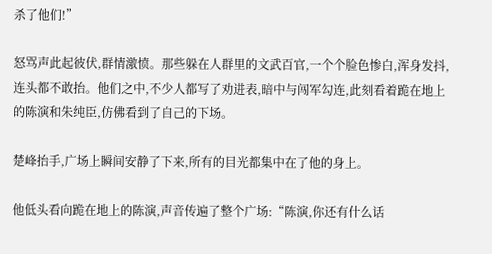杀了他们!”

怒骂声此起彼伏,群情激愤。那些躲在人群里的文武百官,一个个脸色惨白,浑身发抖,连头都不敢抬。他们之中,不少人都写了劝进表,暗中与闯军勾连,此刻看着跪在地上的陈演和朱纯臣,仿佛看到了自己的下场。

楚峰抬手,广场上瞬间安静了下来,所有的目光都集中在了他的身上。

他低头看向跪在地上的陈演,声音传遍了整个广场:“陈演,你还有什么话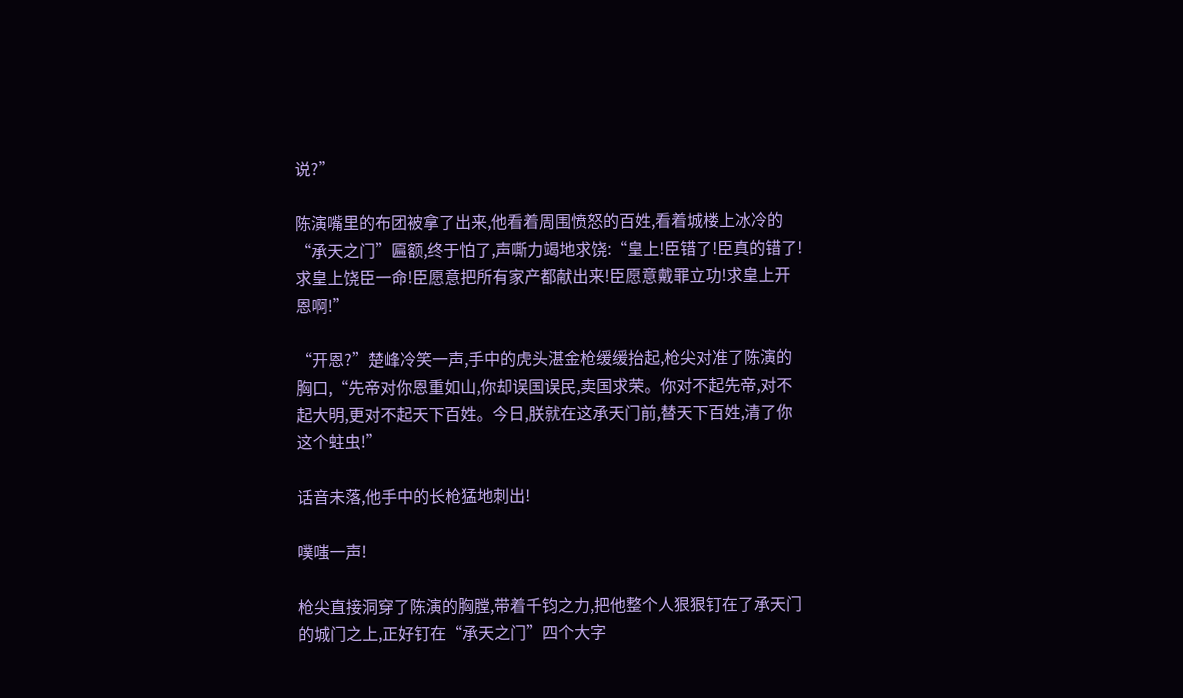说?”

陈演嘴里的布团被拿了出来,他看着周围愤怒的百姓,看着城楼上冰冷的“承天之门”匾额,终于怕了,声嘶力竭地求饶:“皇上!臣错了!臣真的错了!求皇上饶臣一命!臣愿意把所有家产都献出来!臣愿意戴罪立功!求皇上开恩啊!”

“开恩?”楚峰冷笑一声,手中的虎头湛金枪缓缓抬起,枪尖对准了陈演的胸口,“先帝对你恩重如山,你却误国误民,卖国求荣。你对不起先帝,对不起大明,更对不起天下百姓。今日,朕就在这承天门前,替天下百姓,清了你这个蛀虫!”

话音未落,他手中的长枪猛地刺出!

噗嗤一声!

枪尖直接洞穿了陈演的胸膛,带着千钧之力,把他整个人狠狠钉在了承天门的城门之上,正好钉在“承天之门”四个大字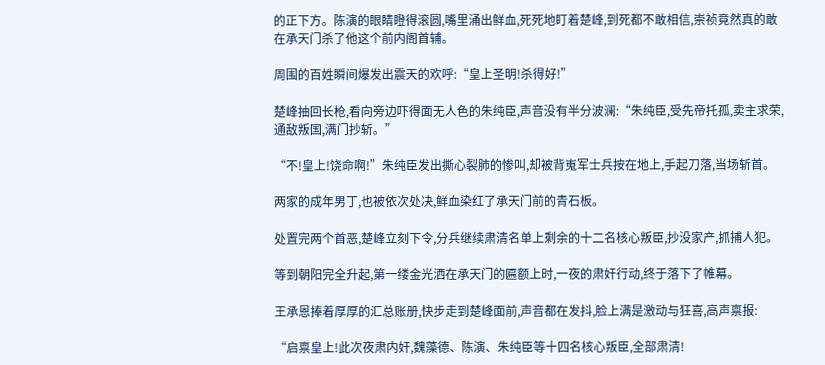的正下方。陈演的眼睛瞪得滚圆,嘴里涌出鲜血,死死地盯着楚峰,到死都不敢相信,崇祯竟然真的敢在承天门杀了他这个前内阁首辅。

周围的百姓瞬间爆发出震天的欢呼:“皇上圣明!杀得好!”

楚峰抽回长枪,看向旁边吓得面无人色的朱纯臣,声音没有半分波澜:“朱纯臣,受先帝托孤,卖主求荣,通敌叛国,满门抄斩。”

“不!皇上!饶命啊!”朱纯臣发出撕心裂肺的惨叫,却被背嵬军士兵按在地上,手起刀落,当场斩首。

两家的成年男丁,也被依次处决,鲜血染红了承天门前的青石板。

处置完两个首恶,楚峰立刻下令,分兵继续肃清名单上剩余的十二名核心叛臣,抄没家产,抓捕人犯。

等到朝阳完全升起,第一缕金光洒在承天门的匾额上时,一夜的肃奸行动,终于落下了帷幕。

王承恩捧着厚厚的汇总账册,快步走到楚峰面前,声音都在发抖,脸上满是激动与狂喜,高声禀报:

“启禀皇上!此次夜肃内奸,魏藻德、陈演、朱纯臣等十四名核心叛臣,全部肃清!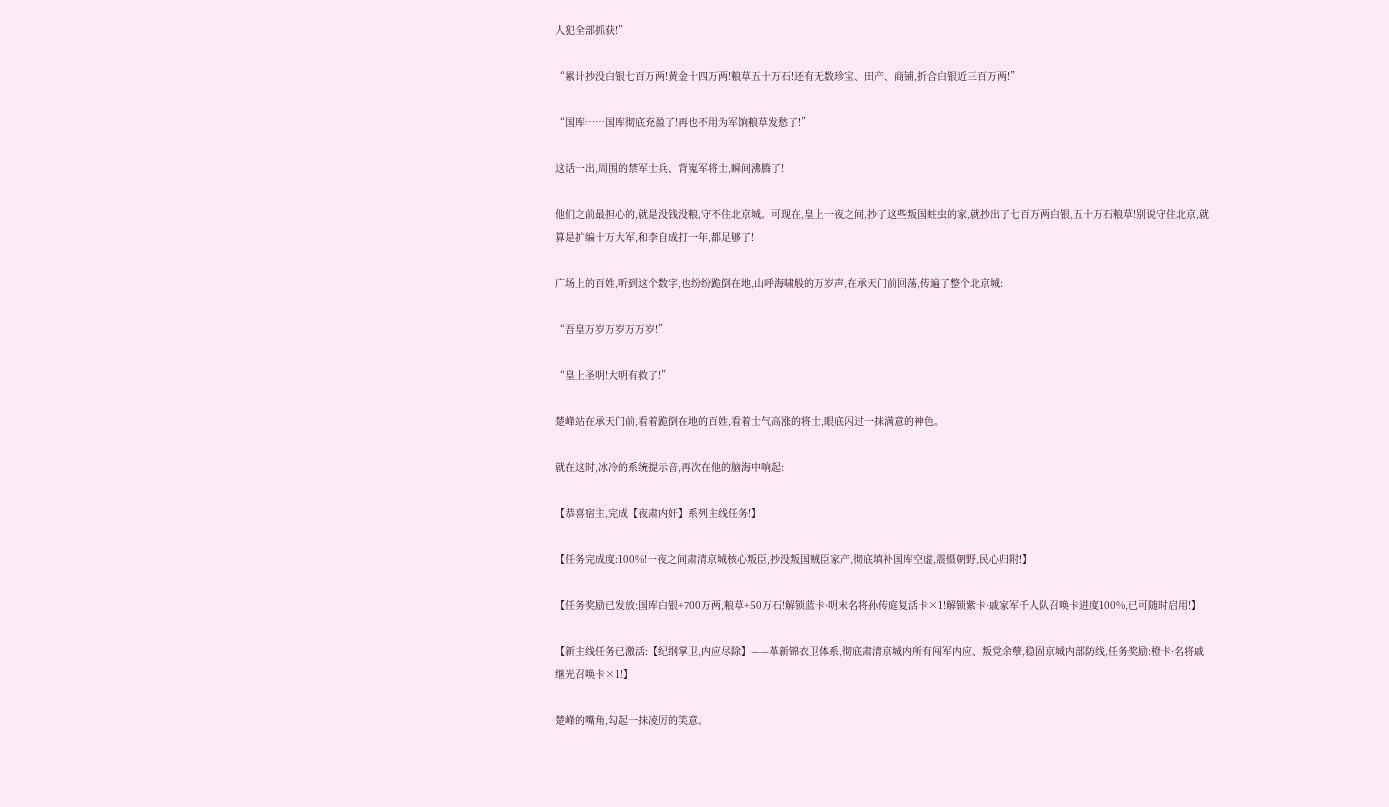人犯全部抓获!”

“累计抄没白银七百万两!黄金十四万两!粮草五十万石!还有无数珍宝、田产、商铺,折合白银近三百万两!”

“国库……国库彻底充盈了!再也不用为军饷粮草发愁了!”

这话一出,周围的禁军士兵、背嵬军将士,瞬间沸腾了!

他们之前最担心的,就是没钱没粮,守不住北京城。可现在,皇上一夜之间,抄了这些叛国蛀虫的家,就抄出了七百万两白银,五十万石粮草!别说守住北京,就算是扩编十万大军,和李自成打一年,都足够了!

广场上的百姓,听到这个数字,也纷纷跪倒在地,山呼海啸般的万岁声,在承天门前回荡,传遍了整个北京城:

“吾皇万岁万岁万万岁!”

“皇上圣明!大明有救了!”

楚峰站在承天门前,看着跪倒在地的百姓,看着士气高涨的将士,眼底闪过一抹满意的神色。

就在这时,冰冷的系统提示音,再次在他的脑海中响起:

【恭喜宿主,完成【夜肃内奸】系列主线任务!】

【任务完成度:100%!一夜之间肃清京城核心叛臣,抄没叛国贼臣家产,彻底填补国库空虚,震慑朝野,民心归附!】

【任务奖励已发放:国库白银+700万两,粮草+50万石!解锁蓝卡·明末名将孙传庭复活卡×1!解锁紫卡·戚家军千人队召唤卡进度100%,已可随时启用!】

【新主线任务已激活:【纪纲掌卫,内应尽除】——革新锦衣卫体系,彻底肃清京城内所有闯军内应、叛党余孽,稳固京城内部防线,任务奖励:橙卡·名将戚继光召唤卡×1!】

楚峰的嘴角,勾起一抹凌厉的笑意。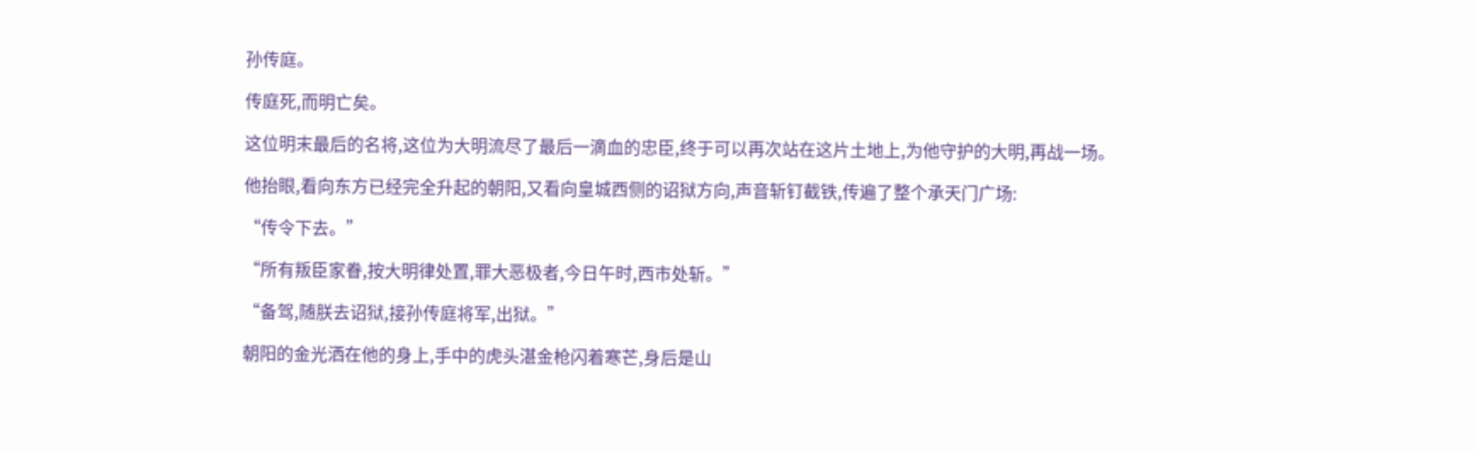孙传庭。

传庭死,而明亡矣。

这位明末最后的名将,这位为大明流尽了最后一滴血的忠臣,终于可以再次站在这片土地上,为他守护的大明,再战一场。

他抬眼,看向东方已经完全升起的朝阳,又看向皇城西侧的诏狱方向,声音斩钉截铁,传遍了整个承天门广场:

“传令下去。”

“所有叛臣家眷,按大明律处置,罪大恶极者,今日午时,西市处斩。”

“备驾,随朕去诏狱,接孙传庭将军,出狱。”

朝阳的金光洒在他的身上,手中的虎头湛金枪闪着寒芒,身后是山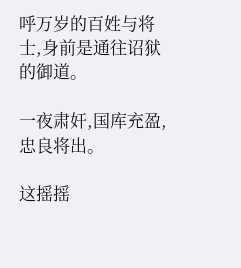呼万岁的百姓与将士,身前是通往诏狱的御道。

一夜肃奸,国库充盈,忠良将出。

这摇摇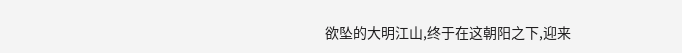欲坠的大明江山,终于在这朝阳之下,迎来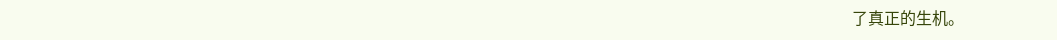了真正的生机。